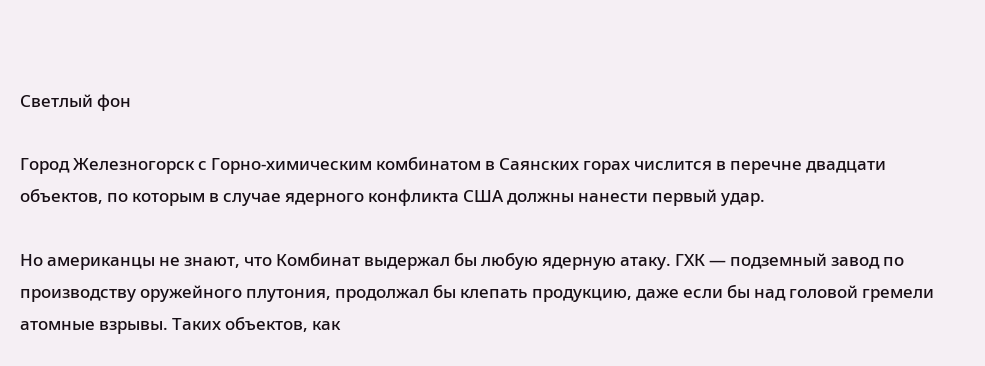Светлый фон

Город Железногорск с Горно-химическим комбинатом в Саянских горах числится в перечне двадцати объектов, по которым в случае ядерного конфликта США должны нанести первый удар.

Но американцы не знают, что Комбинат выдержал бы любую ядерную атаку. ГХК — подземный завод по производству оружейного плутония, продолжал бы клепать продукцию, даже если бы над головой гремели атомные взрывы. Таких объектов, как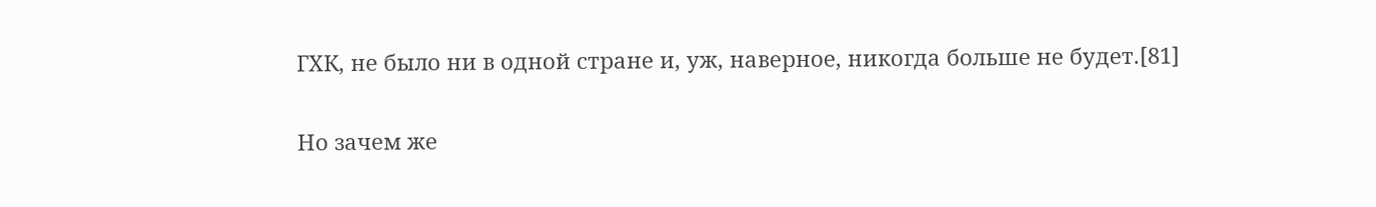ГХК, не было ни в одной стране и, уж, наверное, никогда больше не будет.[81]

Но зачем же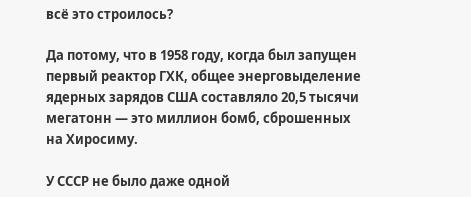всё это строилось?

Да потому, что в 1958 году, когда был запущен первый реактор ГХК, общее энерговыделение ядерных зарядов США составляло 20,5 тысячи мегатонн — это миллион бомб, сброшенных на Хиросиму.

У СССР не было даже одной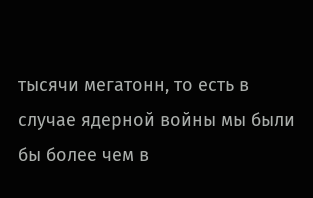тысячи мегатонн, то есть в случае ядерной войны мы были бы более чем в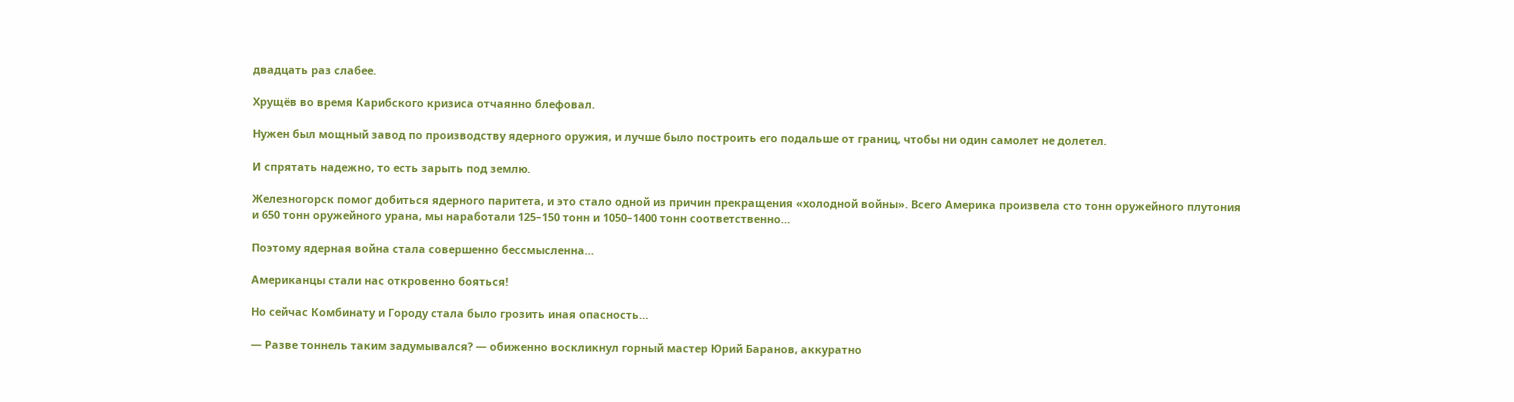двадцать раз слабее.

Хрущёв во время Карибского кризиса отчаянно блефовал.

Нужен был мощный завод по производству ядерного оружия, и лучше было построить его подальше от границ, чтобы ни один самолет не долетел.

И спрятать надежно, то есть зарыть под землю.

Железногорск помог добиться ядерного паритета, и это стало одной из причин прекращения «холодной войны». Всего Америка произвела сто тонн оружейного плутония и 650 тонн оружейного урана, мы наработали 125–150 тонн и 1050–1400 тонн соответственно…

Поэтому ядерная война стала совершенно бессмысленна…

Американцы стали нас откровенно бояться!

Но сейчас Комбинату и Городу стала было грозить иная опасность…

— Разве тоннель таким задумывался? — обиженно воскликнул горный мастер Юрий Баранов, аккуратно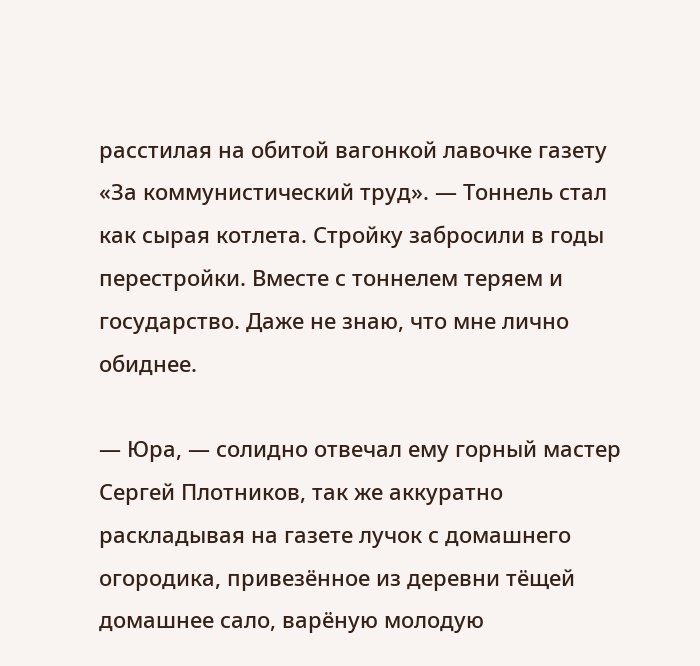расстилая на обитой вагонкой лавочке газету «За коммунистический труд». — Тоннель стал как сырая котлета. Стройку забросили в годы перестройки. Вместе с тоннелем теряем и государство. Даже не знаю, что мне лично обиднее.

— Юра, — солидно отвечал ему горный мастер Сергей Плотников, так же аккуратно раскладывая на газете лучок с домашнего огородика, привезённое из деревни тёщей домашнее сало, варёную молодую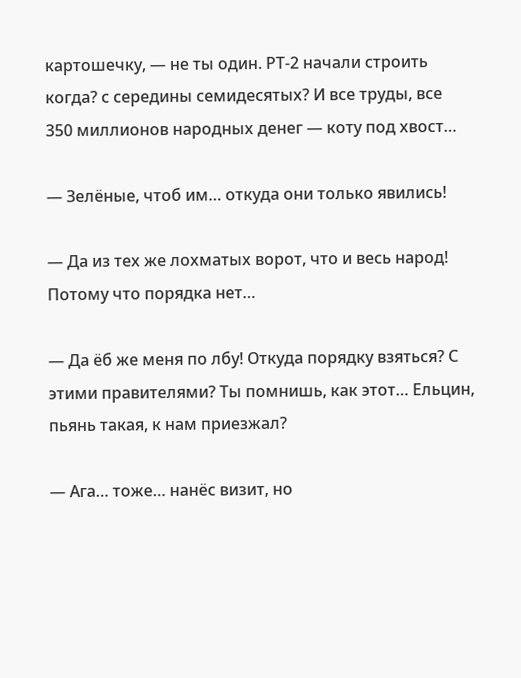картошечку, — не ты один. РТ-2 начали строить когда? с середины семидесятых? И все труды, все 350 миллионов народных денег — коту под хвост…

— Зелёные, чтоб им… откуда они только явились!

— Да из тех же лохматых ворот, что и весь народ! Потому что порядка нет…

— Да ёб же меня по лбу! Откуда порядку взяться? С этими правителями? Ты помнишь, как этот… Ельцин, пьянь такая, к нам приезжал?

— Ага… тоже… нанёс визит, но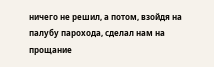ничего не решил, а потом, взойдя на палубу парохода, сделал нам на прощание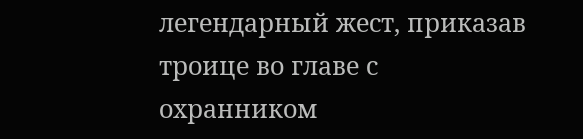легендарный жест, приказав троице во главе с охранником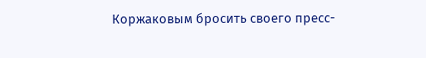Коржаковым бросить своего пресс-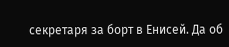секретаря за борт в Енисей. Да об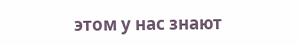этом у нас знают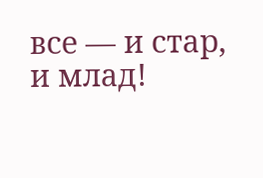все — и стар, и млад!